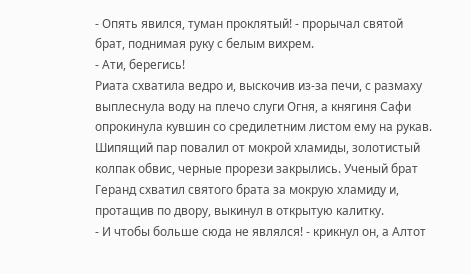- Опять явился, туман проклятый! - прорычал святой брат, поднимая руку с белым вихрем.
- Ати, берегись!
Риата схватила ведро и, выскочив из-за печи, с размаху выплеснула воду на плечо слуги Огня, а княгиня Сафи опрокинула кувшин со средилетним листом ему на рукав. Шипящий пар повалил от мокрой хламиды, золотистый колпак обвис, черные прорези закрылись. Ученый брат Геранд схватил святого брата за мокрую хламиду и, протащив по двору, выкинул в открытую калитку.
- И чтобы больше сюда не являлся! - крикнул он, а Алтот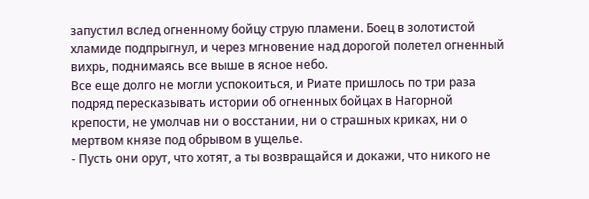запустил вслед огненному бойцу струю пламени. Боец в золотистой хламиде подпрыгнул, и через мгновение над дорогой полетел огненный вихрь, поднимаясь все выше в ясное небо.
Все еще долго не могли успокоиться, и Риате пришлось по три раза подряд пересказывать истории об огненных бойцах в Нагорной крепости, не умолчав ни о восстании, ни о страшных криках, ни о мертвом князе под обрывом в ущелье.
- Пусть они орут, что хотят, а ты возвращайся и докажи, что никого не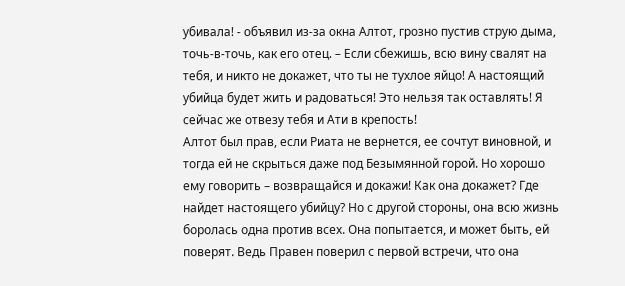убивала! - объявил из-за окна Алтот, грозно пустив струю дыма, точь-в-точь, как его отец. – Если сбежишь, всю вину свалят на тебя, и никто не докажет, что ты не тухлое яйцо! А настоящий убийца будет жить и радоваться! Это нельзя так оставлять! Я сейчас же отвезу тебя и Ати в крепость!
Алтот был прав, если Риата не вернется, ее сочтут виновной, и тогда ей не скрыться даже под Безымянной горой. Но хорошо ему говорить – возвращайся и докажи! Как она докажет? Где найдет настоящего убийцу? Но с другой стороны, она всю жизнь боролась одна против всех. Она попытается, и может быть, ей поверят. Ведь Правен поверил с первой встречи, что она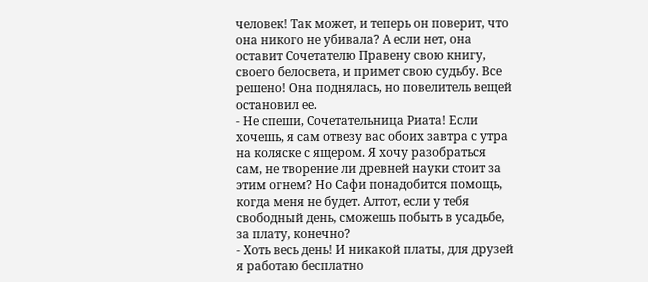человек! Так может, и теперь он поверит, что она никого не убивала? А если нет, она оставит Сочетателю Правену свою книгу, своего белосвета, и примет свою судьбу. Все решено! Она поднялась, но повелитель вещей остановил ее.
- Не спеши, Сочетательница Риата! Если хочешь, я сам отвезу вас обоих завтра с утра на коляске с ящером. Я хочу разобраться сам, не творение ли древней науки стоит за этим огнем? Но Сафи понадобится помощь, когда меня не будет. Алтот, если у тебя свободный день, сможешь побыть в усадьбе, за плату, конечно?
- Хоть весь день! И никакой платы, для друзей я работаю бесплатно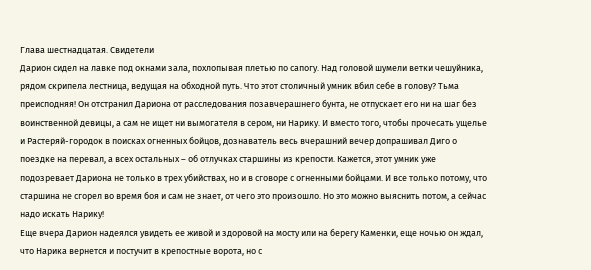Глава шестнадцатая. Свидетели
Дарион сидел на лавке под окнами зала, похлопывая плетью по сапогу. Над головой шумели ветки чешуйника, рядом скрипела лестница, ведущая на обходной путь. Что этот столичный умник вбил себе в голову? Тьма преисподняя! Он отстранил Дариона от расследования позавчерашнего бунта, не отпускает его ни на шаг без воинственной девицы, а сам не ищет ни вымогателя в сером, ни Нарику. И вместо того, чтобы прочесать ущелье и Растеряй-городок в поисках огненных бойцов, дознаватель весь вчерашний вечер допрашивал Диго о поездке на перевал, а всех остальных – об отлучках старшины из крепости. Кажется, этот умник уже подозревает Дариона не только в трех убийствах, но и в сговоре с огненными бойцами. И все только потому, что старшина не сгорел во время боя и сам не знает, от чего это произошло. Но это можно выяснить потом, а сейчас надо искать Нарику!
Еще вчера Дарион надеялся увидеть ее живой и здоровой на мосту или на берегу Каменки, еще ночью он ждал, что Нарика вернется и постучит в крепостные ворота, но с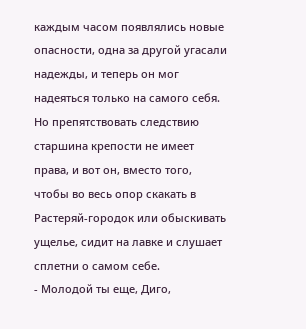каждым часом появлялись новые опасности, одна за другой угасали надежды, и теперь он мог надеяться только на самого себя. Но препятствовать следствию старшина крепости не имеет права, и вот он, вместо того, чтобы во весь опор скакать в Растеряй-городок или обыскивать ущелье, сидит на лавке и слушает сплетни о самом себе.
- Молодой ты еще, Диго,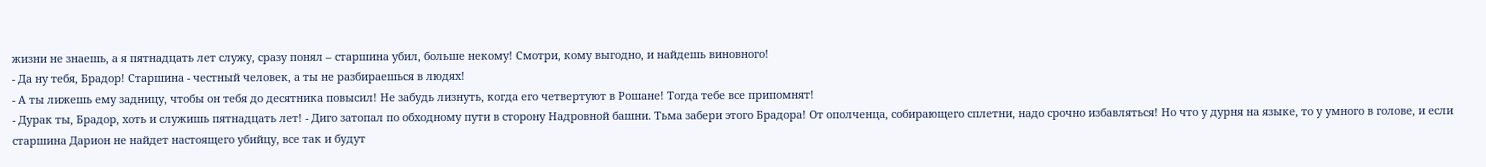жизни не знаешь, а я пятнадцать лет служу, сразу понял – старшина убил, больше некому! Смотри, кому выгодно, и найдешь виновного!
- Да ну тебя, Брадор! Старшина - честный человек, а ты не разбираешься в людях!
- А ты лижешь ему задницу, чтобы он тебя до десятника повысил! Не забудь лизнуть, когда его четвертуют в Рошане! Тогда тебе все припомнят!
- Дурак ты, Брадор, хоть и служишь пятнадцать лет! - Диго затопал по обходному пути в сторону Надровной башни. Тьма забери этого Брадора! От ополченца, собирающего сплетни, надо срочно избавляться! Но что у дурня на языке, то у умного в голове, и если старшина Дарион не найдет настоящего убийцу, все так и будут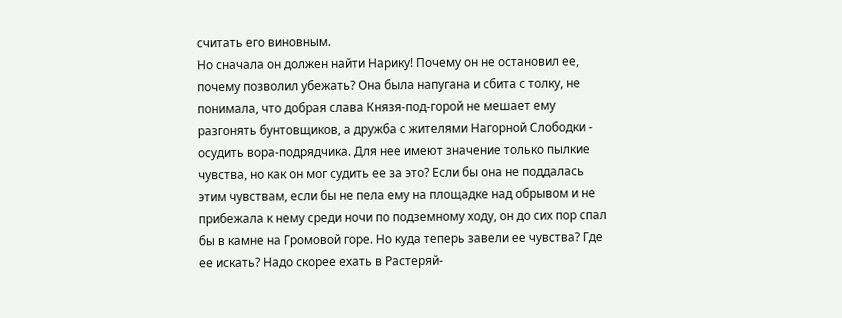считать его виновным.
Но сначала он должен найти Нарику! Почему он не остановил ее, почему позволил убежать? Она была напугана и сбита с толку, не понимала, что добрая слава Князя-под-горой не мешает ему разгонять бунтовщиков, а дружба с жителями Нагорной Слободки - осудить вора-подрядчика. Для нее имеют значение только пылкие чувства, но как он мог судить ее за это? Если бы она не поддалась этим чувствам, если бы не пела ему на площадке над обрывом и не прибежала к нему среди ночи по подземному ходу, он до сих пор спал бы в камне на Громовой горе. Но куда теперь завели ее чувства? Где ее искать? Надо скорее ехать в Растеряй-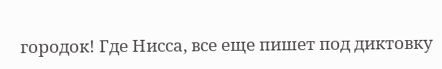городок! Где Нисса, все еще пишет под диктовку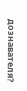дознавателя?